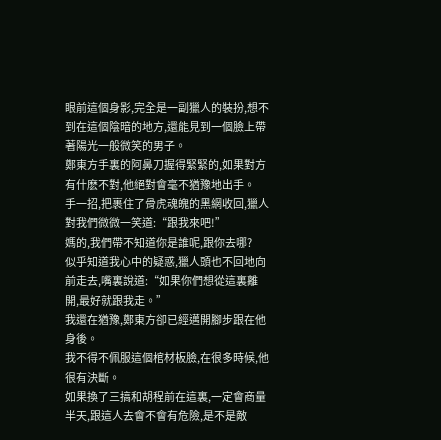眼前這個身影,完全是一副獵人的裝扮,想不到在這個陰暗的地方,還能見到一個臉上帶著陽光一般微笑的男子。
鄭東方手裏的阿鼻刀握得緊緊的,如果對方有什麽不對,他絕對會毫不猶豫地出手。
手一招,把裹住了骨虎魂魄的黑網收回,獵人對我們微微一笑道:“跟我來吧!”
媽的,我們帶不知道你是誰呢,跟你去哪?
似乎知道我心中的疑惑,獵人頭也不回地向前走去,嘴裏說道:“如果你們想從這裏離開,最好就跟我走。”
我還在猶豫,鄭東方卻已經邁開腳步跟在他身後。
我不得不佩服這個棺材板臉,在很多時候,他很有決斷。
如果換了三搞和胡程前在這裏,一定會商量半天,跟這人去會不會有危險,是不是敵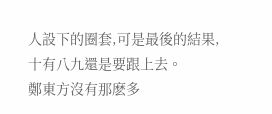人設下的圈套,可是最後的結果,十有八九還是要跟上去。
鄭東方沒有那麽多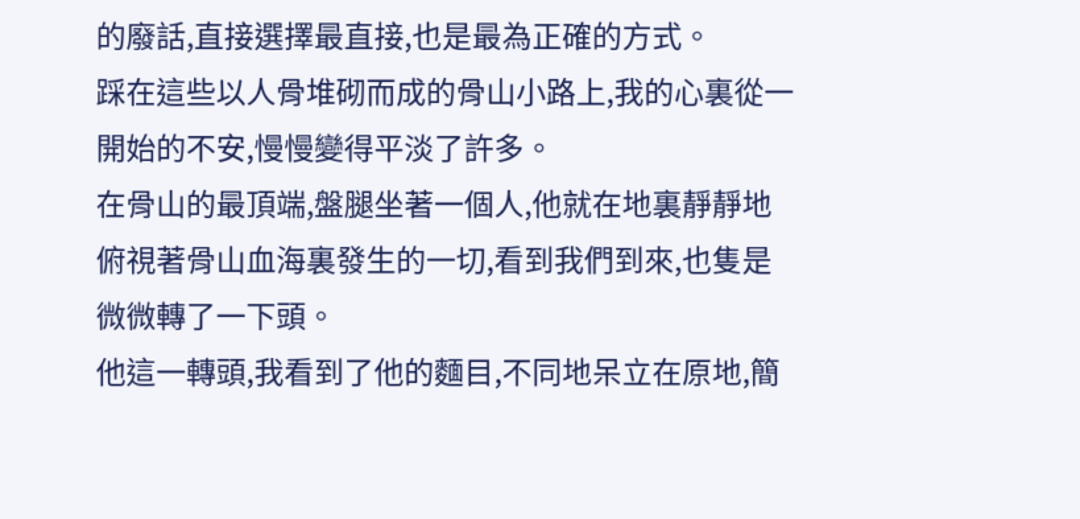的廢話,直接選擇最直接,也是最為正確的方式。
踩在這些以人骨堆砌而成的骨山小路上,我的心裏從一開始的不安,慢慢變得平淡了許多。
在骨山的最頂端,盤腿坐著一個人,他就在地裏靜靜地俯視著骨山血海裏發生的一切,看到我們到來,也隻是微微轉了一下頭。
他這一轉頭,我看到了他的麵目,不同地呆立在原地,簡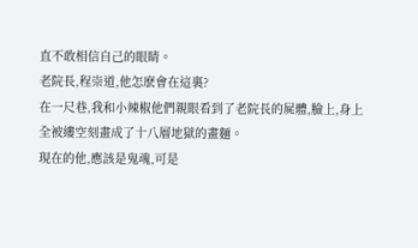直不敢相信自己的眼睛。
老院長,程崇道,他怎麽會在這裏?
在一尺巷,我和小辣椒他們親眼看到了老院長的屍體,臉上,身上全被縷空刻畫成了十八層地獄的畫麵。
現在的他,應該是鬼魂,可是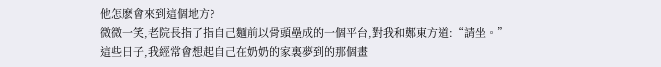他怎麽會來到這個地方?
微微一笑,老院長指了指自己麵前以骨頭壘成的一個平台,對我和鄭東方道:“請坐。”
這些日子,我經常會想起自己在奶奶的家裏夢到的那個畫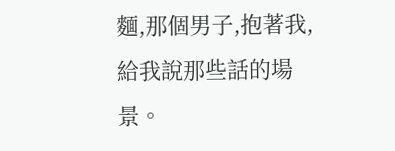麵,那個男子,抱著我,給我說那些話的場景。